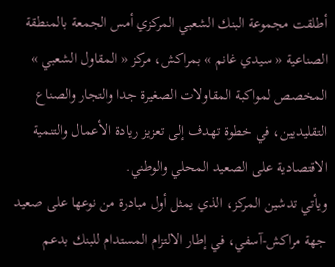أطلقت مجموعة البنك الشعبي المركزي أمس الجمعة بالمنطقة الصناعية « سيدي غانم » بمراكش، مركز « المقاول الشعبي » المخصص لمواكبة المقاولات الصغيرة جدا والتجار والصناع التقليديين، في خطوة تهدف إلى تعزيز ريادة الأعمال والتنمية الاقتصادية على الصعيد المحلي والوطني.
ويأتي تدشين المركز، الذي يمثل أول مبادرة من نوعها على صعيد جهة مراكش-آسفي، في إطار الالتزام المستدام للبنك بدعم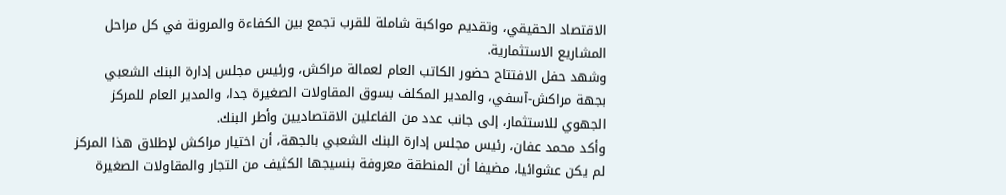الاقتصاد الحقيقي، وتقديم مواكبة شاملة للقرب تجمع بين الكفاءة والمرونة في كل مراحل المشاريع الاستثمارية.
وشهد حفل الافتتاح حضور الكاتب العام لعمالة مراكش، ورئيس مجلس إدارة البنك الشعبي بجهة مراكش-آسفي، والمدير المكلف بسوق المقاولات الصغيرة جدا، والمدير العام للمركز الجهوي للاستثمار، إلى جانب عدد من الفاعلين الاقتصاديين وأطر البنك.
وأكد محمد عفان، رئيس مجلس إدارة البنك الشعبي بالجهة، أن اختيار مراكش لإطلاق هذا المركز لم يكن عشوائيا، مضيفا أن المنطقة معروفة بنسيجها الكثيف من التجار والمقاولات الصغيرة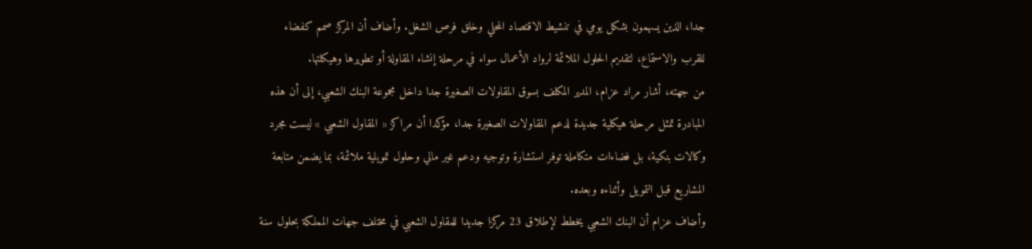جدا، الذين يسهمون بشكل يومي في تنشيط الاقتصاد المحلي وخلق فرص الشغل. وأضاف أن المركز صمم كفضاء للقرب والاستماع، لتقديم الحلول الملائمة لرواد الأعمال سواء في مرحلة إنشاء المقاولة أو تطويرها وهيكلتها.
من جهته، أشار مراد عزام، المدير المكلف بسوق المقاولات الصغيرة جدا داخل مجموعة البنك الشعبي، إلى أن هذه المبادرة تمثل مرحلة هيكلية جديدة لدعم المقاولات الصغيرة جدا، مؤكدا أن مراكز « المقاول الشعبي » ليست مجرد وكالات بنكية، بل فضاءات متكاملة توفر استشارة وتوجيه ودعم غير مالي وحلول تمويلية ملائمة، بما يضمن متابعة المشاريع قبل التمويل وأثناءه وبعده.
وأضاف عزام أن البنك الشعبي يخطط لإطلاق 23 مركزا جديدا للمقاول الشعبي في مختلف جهات المملكة بحلول سنة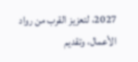2027، لتعزيز القرب من رواد الأعمال، وتقديم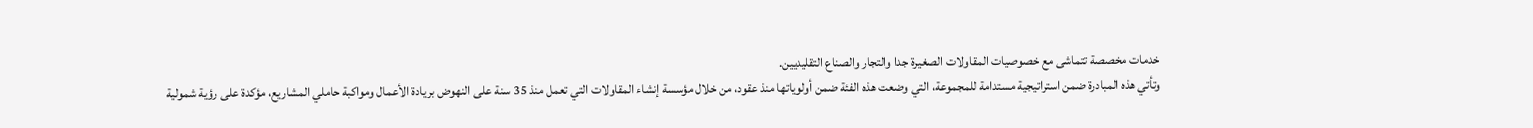خدمات مخصصة تتماشى مع خصوصيات المقاولات الصغيرة جدا والتجار والصناع التقليديين.
وتأتي هذه المبادرة ضمن استراتيجية مستدامة للمجموعة، التي وضعت هذه الفئة ضمن أولوياتها منذ عقود، من خلال مؤسسة إنشاء المقاولات التي تعمل منذ 35 سنة على النهوض بريادة الأعمال ومواكبة حاملي المشاريع، مؤكدة على رؤية شمولية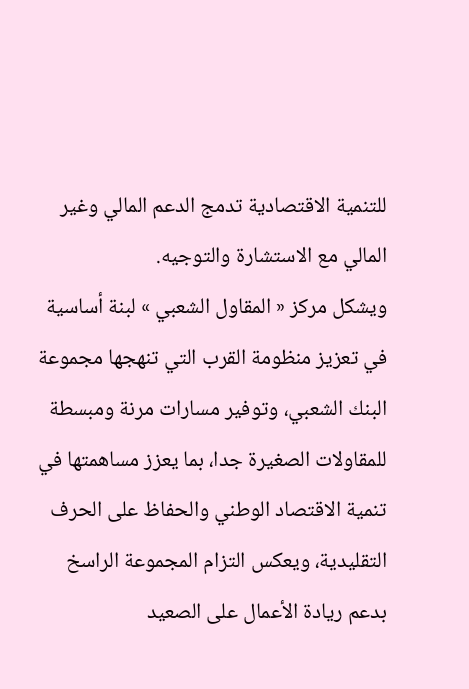للتنمية الاقتصادية تدمج الدعم المالي وغير المالي مع الاستشارة والتوجيه.
ويشكل مركز « المقاول الشعبي » لبنة أساسية في تعزيز منظومة القرب التي تنهجها مجموعة البنك الشعبي، وتوفير مسارات مرنة ومبسطة للمقاولات الصغيرة جدا، بما يعزز مساهمتها في تنمية الاقتصاد الوطني والحفاظ على الحرف التقليدية، ويعكس التزام المجموعة الراسخ بدعم ريادة الأعمال على الصعيد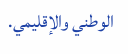الوطني والإقليمي.